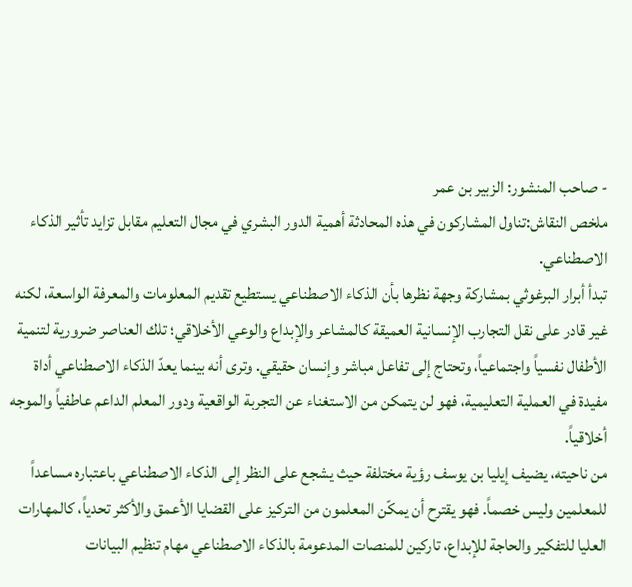- صاحب المنشور: الزبير بن عمر
ملخص النقاش:تناول المشاركون في هذه المحادثة أهمية الدور البشري في مجال التعليم مقابل تزايد تأثير الذكاء الاصطناعي.
تبدأ أبرار البرغوثي بمشاركة وجهة نظرها بأن الذكاء الاصطناعي يستطيع تقديم المعلومات والمعرفة الواسعة، لكنه غير قادر على نقل التجارب الإنسانية العميقة كالمشاعر والإبداع والوعي الأخلاقي؛ تلك العناصر ضرورية لتنمية الأطفال نفسياً واجتماعياً، وتحتاج إلى تفاعل مباشر وإنسان حقيقي. وترى أنه بينما يعدّ الذكاء الاصطناعي أداة مفيدة في العملية التعليمية، فهو لن يتمكن من الاستغناء عن التجربة الواقعية ودور المعلم الداعم عاطفياً والموجه أخلاقياً.
من ناحيته، يضيف إيليا بن يوسف رؤية مختلفة حيث يشجع على النظر إلى الذكاء الاصطناعي باعتباره مساعداً للمعلمين وليس خصماً. فهو يقترح أن يمكّن المعلمون من التركيز على القضايا الأعمق والأكثر تحدياً، كالمهارات العليا للتفكير والحاجة للإبداع، تاركين للمنصات المدعومة بالذكاء الاصطناعي مهام تنظيم البيانات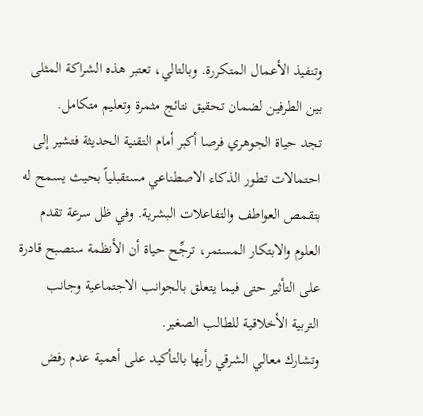وتنفيذ الأعمال المتكررة. وبالتالي، تعتبر هذه الشراكة المثلى بين الطرفين لضمان تحقيق نتائج مثمرة وتعليم متكامل.
تجد حياة الجوهري فرصا أكبر أمام التقنية الحديثة فتشير إلى احتمالات تطور الذكاء الاصطناعي مستقبلياً بحيث يسمح له بتقمص العواطف والتفاعلات البشرية. وفي ظل سرعة تقدم العلوم والابتكار المستمر، ترجِّح حياة أن الأنظمة ستصبح قادرة على التأثير حتى فيما يتعلق بالجوانب الاجتماعية وجانب التربية الأخلاقية للطالب الصغير.
وتشارك معالي الشرقي رأيها بالتأكيد على أهمية عدم رفض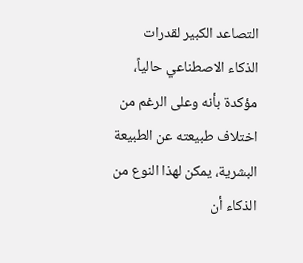التصاعد الكبير لقدرات الذكاء الاصطناعي حالياً، مؤكدة بأنه وعلى الرغم من اختلاف طبيعته عن الطبيعة البشرية، يمكن لهذا النوع من الذكاء أن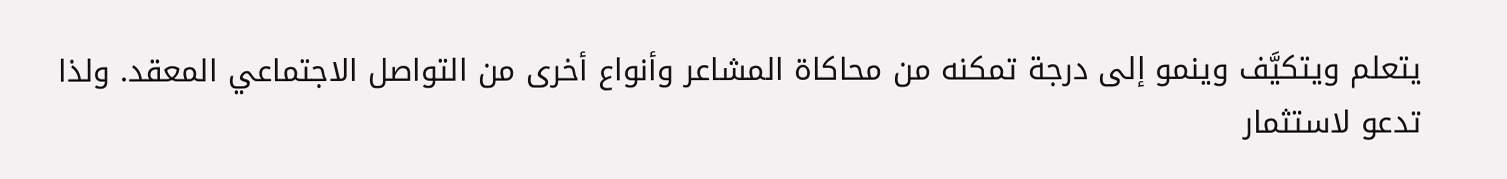يتعلم ويتكيَّف وينمو إلى درجة تمكنه من محاكاة المشاعر وأنواع أخرى من التواصل الاجتماعي المعقد. ولذا تدعو لاستثمار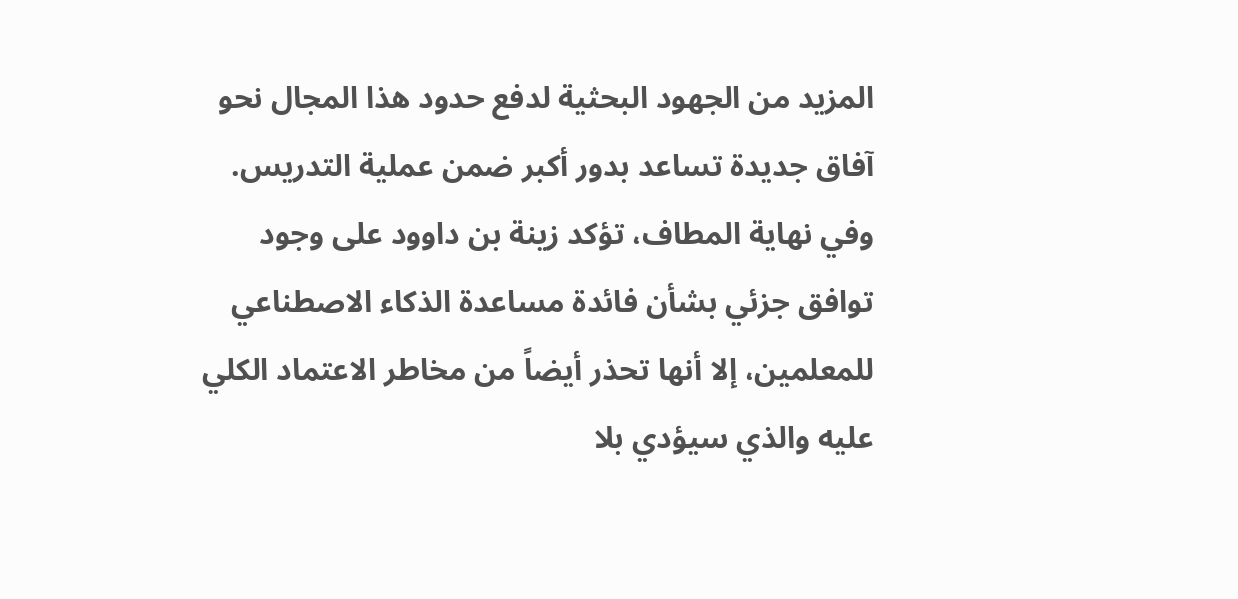المزيد من الجهود البحثية لدفع حدود هذا المجال نحو آفاق جديدة تساعد بدور أكبر ضمن عملية التدريس.
وفي نهاية المطاف، تؤكد زينة بن داوود على وجود توافق جزئي بشأن فائدة مساعدة الذكاء الاصطناعي للمعلمين، إلا أنها تحذر أيضاً من مخاطر الاعتماد الكلي عليه والذي سيؤدي بلا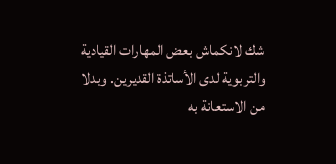شك لانكماش بعض المهارات القيادية والتربوية لدى الأساتذة القديرين. وبدلا من الاستعانة به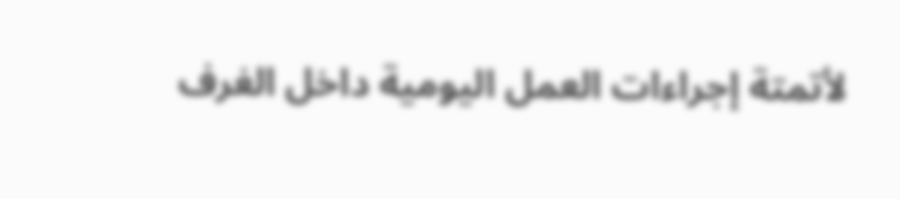لأتمتة إجراءات العمل اليومية داخل الغرف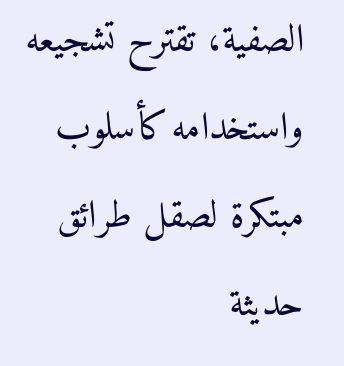الصفية، تقترح تشجيعه واستخدامه كأسلوب مبتكرة لصقل طرائق حديثة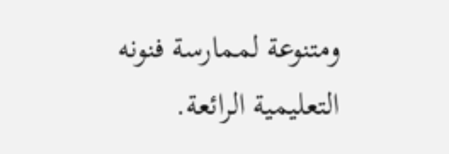ومتنوعة لممارسة فنونه التعليمية الرائعة.